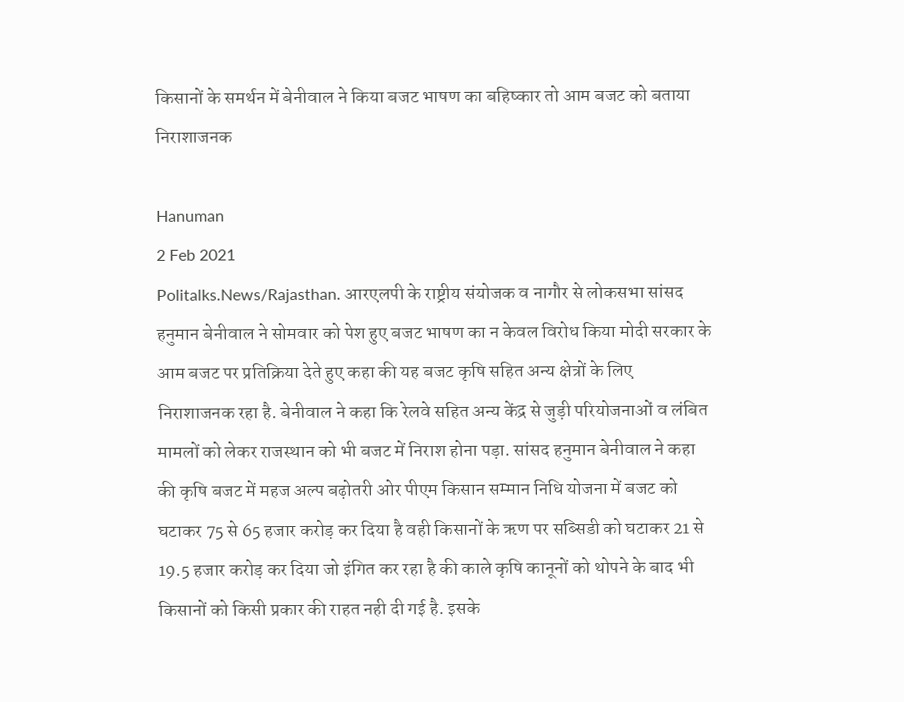किसानों के समर्थन में बेनीवाल ने किया बजट भाषण का बहिष्कार तो आम बजट को बताया निराशाजनक

Hanuman
2 Feb 2021
Politalks.News/Rajasthan. आरएलपी के राष्ट्रीय संयोजक व नागौर से लोकसभा सांसद हनुमान बेनीवाल ने सोमवार को पेश हुए बजट भाषण का न केवल विरोध किया मोदी सरकार के आम बजट पर प्रतिक्रिया देते हुए कहा की यह बजट कृषि सहित अन्य क्षेत्रों के लिए निराशाजनक रहा है. बेनीवाल ने कहा कि रेलवे सहित अन्य केंद्र से जुड़ी परियोजनाओं व लंबित मामलों को लेकर राजस्थान को भी बजट में निराश होना पड़ा. सांसद हनुमान बेनीवाल ने कहा की कृषि बजट में महज अल्प बढ़ोतरी ओर पीएम किसान सम्मान निधि योजना में बजट को घटाकर 75 से 65 हजार करोड़ कर दिया है वही किसानों के ऋण पर सब्सिडी को घटाकर 21 से 19.5 हजार करोड़ कर दिया जो इंगित कर रहा है की काले कृषि कानूनों को थोपने के बाद भी किसानों को किसी प्रकार की राहत नही दी गई है. इसके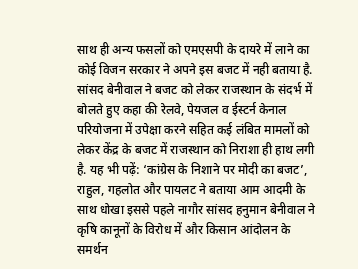साथ ही अन्य फसलों को एमएसपी के दायरे में लाने का कोई विजन सरकार ने अपने इस बजट में नही बताया है. सांसद बेनीवाल ने बजट को लेकर राजस्थान के संदर्भ में बोलते हुए कहा की रेलवे, पेयजल व ईस्टर्न केनाल परियोजना में उपेक्षा करने सहित कई लंबित मामलों को लेकर केंद्र के बजट में राजस्थान को निराशा ही हाथ लगी है. यह भी पढ़ें: ‘कांग्रेस के निशाने पर मोदी का बजट’, राहुल, गहलोत और पायलट ने बताया आम आदमी के साथ धोखा इससे पहले नागौर सांसद हनुमान बेनीवाल ने कृषि कानूनों के विरोध में और किसान आंदोलन के समर्थन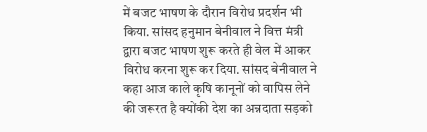में बजट भाषण के दौरान विरोध प्रदर्शन भी किया. सांसद हनुमान बेनीवाल ने वित्त मंत्री द्वारा बजट भाषण शुरू करते ही वेल में आकर विरोध करना शुरू कर दिया. सांसद बेनीवाल ने कहा आज काले कृषि कानूनों को वापिस लेने की जरूरत है क्योंकी देश का अन्नदाता सड़को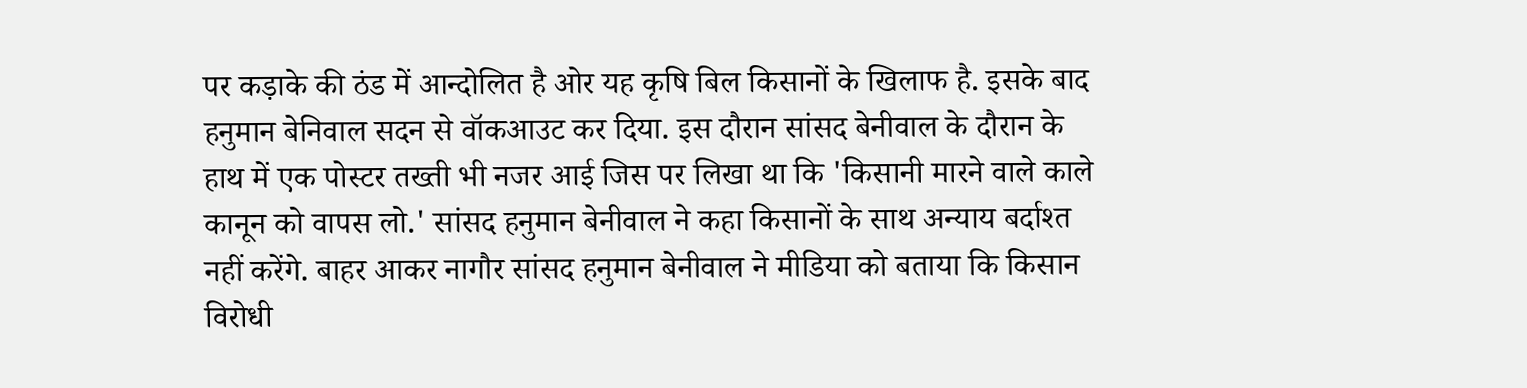पर कड़ाके की ठंड में आन्दोलित है ओर यह कृषि बिल किसानों के खिलाफ है. इसके बाद हनुमान बेनिवाल सदन से वॉकआउट कर दिया. इस दौरान सांसद बेनीवाल के दौरान के हाथ में एक पोस्टर तख्ती भी नजर आई जिस पर लिखा था कि 'किसानी मारने वाले काले कानून को वापस लो.' सांसद हनुमान बेनीवाल ने कहा किसानों के साथ अन्याय बर्दाश्त नहीं करेंगे. बाहर आकर नागौर सांसद हनुमान बेनीवाल ने मीडिया को बताया कि किसान विरोधी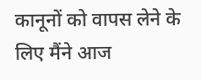कानूनों को वापस लेने के लिए मैंने आज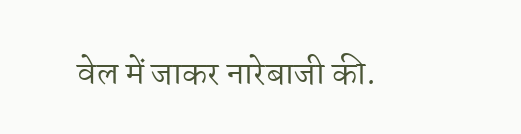वेल में जाकर नारेबाजी की.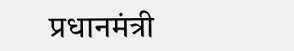प्रधानमंत्री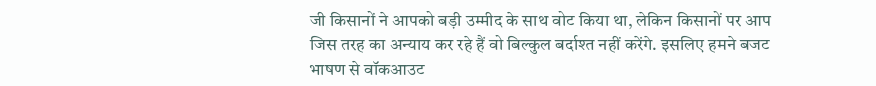जी किसानों ने आपको बड़ी उम्मीद के साथ वोट किया था, लेकिन किसानों पर आप जिस तरह का अन्याय कर रहे हैं वो बिल्कुल बर्दाश्त नहीं करेंगे. इसलिए हमने बजट भाषण से वॉकआउट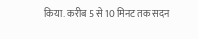किया. करीब 5 से 10 मिनट तक सदन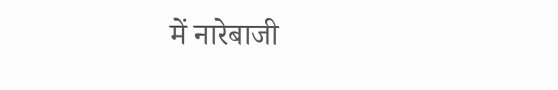में नारेबाजी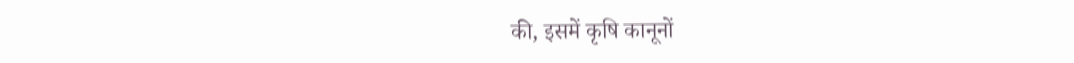की, इसमें कृषि कानूनों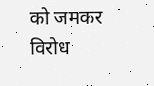को जमकर विरोध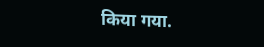किया गया.